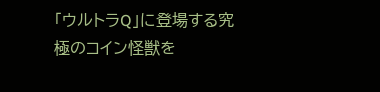「ウルトラQ」に登場する究極のコイン怪獣を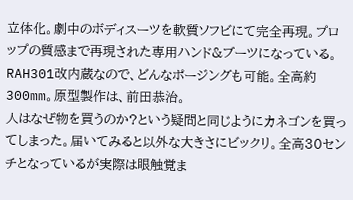立体化。劇中のボディスーツを軟質ソフビにて完全再現。プロップの質感まで再現された専用ハンド&ブーツになっている。RAH301改内蔵なので、どんなポージングも可能。全高約300mm。原型製作は、前田恭治。
人はなぜ物を買うのか?という疑問と同じようにカネゴンを買ってしまった。届いてみると以外な大きさにビックリ。全高30センチとなっているが実際は眼触覚ま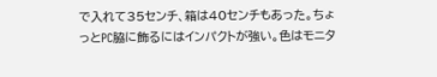で入れて35センチ、箱は40センチもあった。ちょっとPC脇に飾るにはインパクトが強い。色はモニタ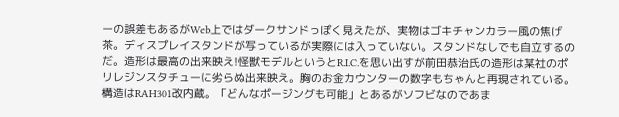ーの誤差もあるがWeb上ではダークサンドっぽく見えたが、実物はゴキチャンカラー風の焦げ茶。ディスプレイスタンドが写っているが実際には入っていない。スタンドなしでも自立するのだ。造形は最高の出来映え!怪獣モデルというとR.I.C.を思い出すが前田恭治氏の造形は某社のポリレジンスタチューに劣らぬ出来映え。胸のお金カウンターの数字もちゃんと再現されている。構造はRAH301改内蔵。「どんなポージングも可能」とあるがソフビなのであま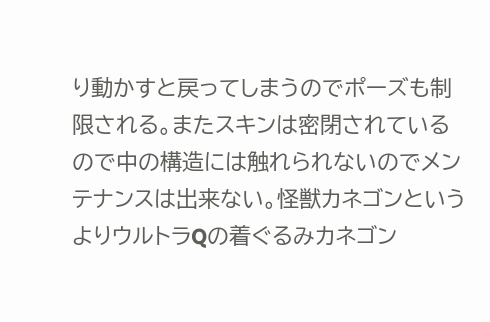り動かすと戻ってしまうのでポーズも制限される。またスキンは密閉されているので中の構造には触れられないのでメンテナンスは出来ない。怪獣カネゴンというよりウルトラQの着ぐるみカネゴン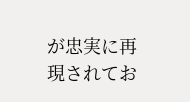が忠実に再現されてお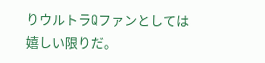りウルトラQファンとしては嬉しい限りだ。